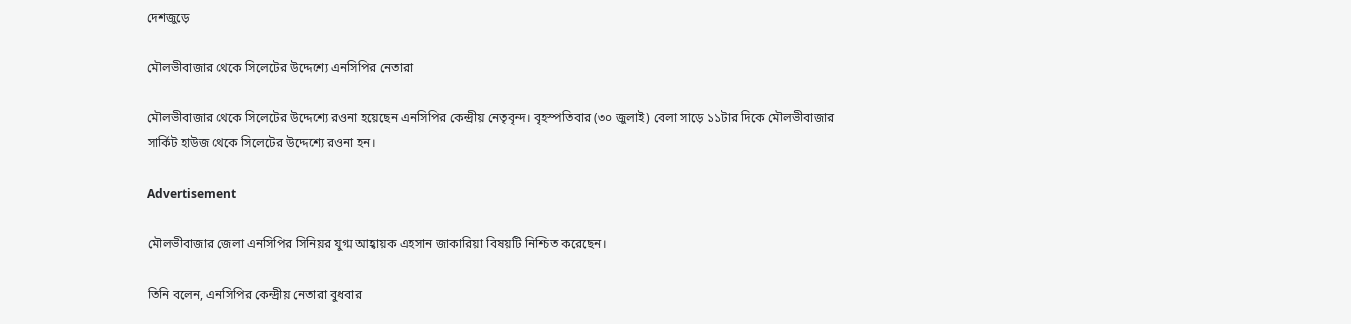দেশজুড়ে

মৌলভীবাজার থেকে সিলেটের উদ্দেশ্যে এনসিপির নেতারা

মৌলভীবাজার থেকে সিলেটের উদ্দেশ্যে রওনা হয়েছেন এনসিপির কেন্দ্রীয় নেতৃবৃন্দ। বৃহস্পতিবার (৩০ জুলাই) বেলা সাড়ে ১১টার দিকে মৌলভীবাজার সার্কিট হাউজ থেকে সিলেটের উদ্দেশ্যে রওনা হন।

Advertisement

মৌলভীবাজার জেলা এনসিপির সিনিয়র যুগ্ম আহ্বায়ক এহসান জাকারিয়া বিষয়টি নিশ্চিত করেছেন।

তিনি বলেন, এনসিপির কেন্দ্রীয় নেতারা বুধবার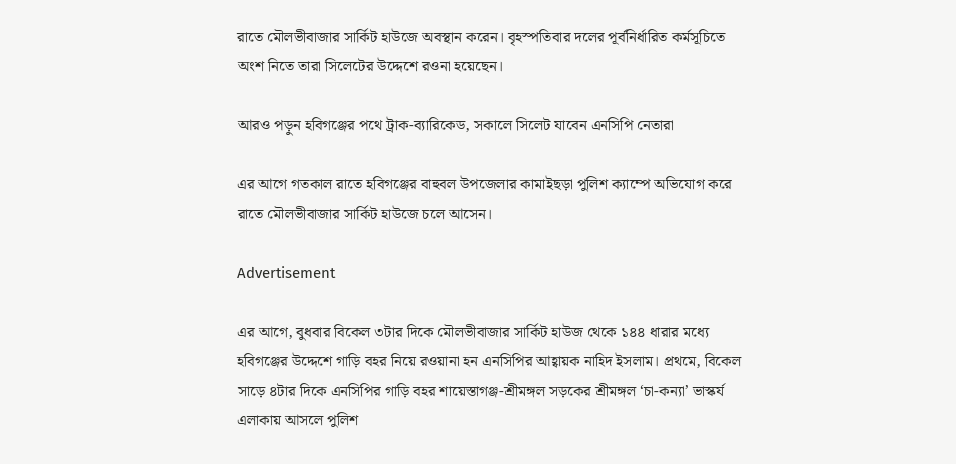রাতে মৌলভীবাজার সার্কিট হাউজে অবস্থান করেন। বৃহস্পতিবার দলের পূর্বনির্ধারিত কর্মসূচিতে অংশ নিতে তারা সিলেটের উদ্দেশে রওনা হয়েছেন।

আরও পড়ুন হবিগঞ্জের পথে ট্রাক-ব্যারিকেড, সকালে সিলেট যাবেন এনসিপি নেতারা

এর আগে গতকাল রাতে হবিগঞ্জের বাহুবল উপজেলার কামাইছড়া পুলিশ ক্যাম্পে অভিযোগ করে রাতে মৌলভীবাজার সার্কিট হাউজে চলে আসেন।

Advertisement

এর আগে, বুধবার বিকেল ৩টার দিকে মৌলভীবাজার সার্কিট হাউজ থেকে ১৪৪ ধারার মধ্যে হবিগঞ্জের উদ্দেশে গাড়ি বহর নিয়ে রওয়ানা হন এনসিপির আহ্বায়ক নাহিদ ইসলাম। প্রথমে, বিকেল সাড়ে ৪টার দিকে এনসিপির গাড়ি বহর শায়েস্তাগঞ্জ-শ্রীমঙ্গল সড়কের শ্রীমঙ্গল ‘চা-কন্যা’ ভাস্কর্য এলাকায় আসলে পুলিশ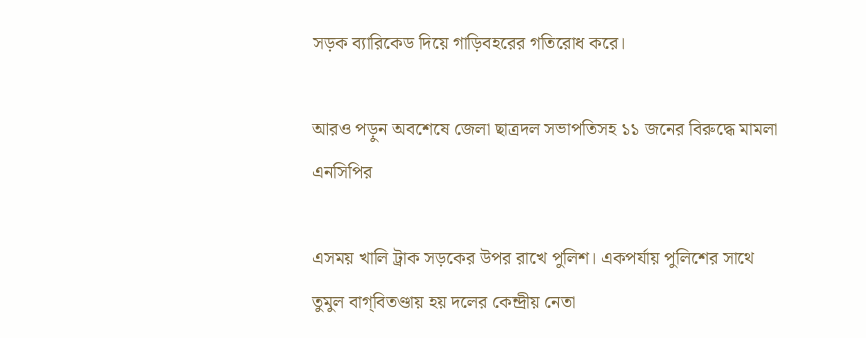সড়ক ব্যারিকেড দিয়ে গাড়িবহরের গতিরোধ করে।

আরও পড়ুন অবশেষে জেলা ছাত্রদল সভাপতিসহ ১১ জনের বিরুদ্ধে মামলা এনসিপির

এসময় খালি ট্রাক সড়কের উপর রাখে পুলিশ। একপর্যায় পুলিশের সাথে তুমুল বাগ্‌বিতণ্ডায় হয় দলের কেন্দ্রীয় নেতা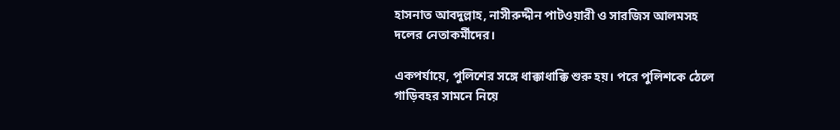হাসনাত আবদুল্লাহ, নাসীরুদ্দীন পাটওয়ারী ও সারজিস আলমসহ দলের নেতাকর্মীদের।

একপর্যায়ে, পুলিশের সঙ্গে ধাক্কাধাক্কি শুরু হয়। পরে পুলিশকে ঠেলে গাড়িবহর সামনে নিয়ে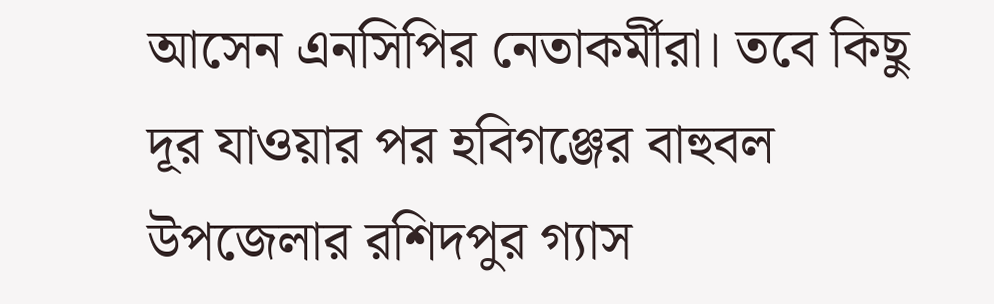আসেন এনসিপির নেতাকর্মীরা। তবে কিছু দূর যাওয়ার পর হবিগঞ্জের বাহুবল উপজেলার রশিদপুর গ্যাস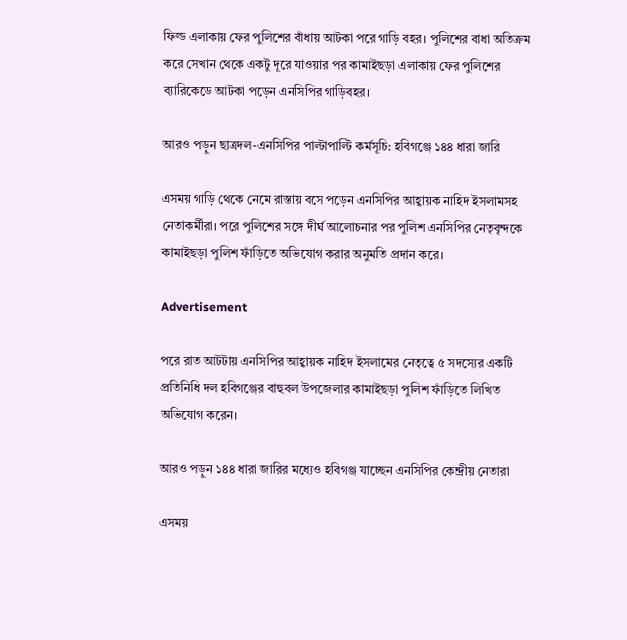ফিল্ড এলাকায় ফের পুলিশের বাঁধায় আটকা পরে গাড়ি বহর। পুলিশের বাধা অতিক্রম করে সেখান থেকে একটু দূরে যাওয়ার পর কামাইছড়া এলাকায় ফের পুলিশের ব্যারিকেডে আটকা পড়েন এনসিপির গাড়িবহর।

আরও পড়ুন ছাত্রদল-এনসিপির পাল্টাপাল্টি কর্মসূচি: হবিগঞ্জে ১৪৪ ধারা জারি

এসময় গাড়ি থেকে নেমে রাস্তায় বসে পড়েন এনসিপির আহ্বায়ক নাহিদ ইসলামসহ নেতাকর্মীরা। পরে পুলিশের সঙ্গে দীর্ঘ আলোচনার পর পুলিশ এনসিপির নেতৃবৃন্দকে কামাইছড়া পুলিশ ফাঁড়িতে অভিযোগ করার অনুমতি প্রদান করে।

Advertisement

পরে রাত আটটায় এনসিপির আহ্বায়ক নাহিদ ইসলামের নেতৃত্বে ৫ সদস্যের একটি প্রতিনিধি দল হবিগঞ্জের বাহুবল উপজেলার কামাইছড়া পুলিশ ফাঁড়িতে লিখিত অভিযোগ করেন।

আরও পড়ুন ১৪৪ ধারা জারির মধ্যেও হবিগঞ্জ যাচ্ছেন এনসিপির কেন্দ্রীয় নেতারা

এসময়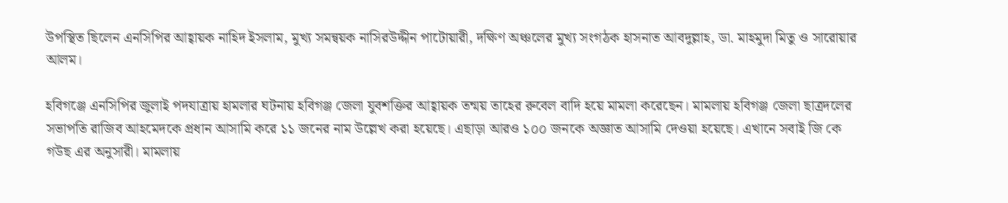উপস্থিত ছিলেন এনসিপির আহ্বায়ক নাহিদ ইসলাম, মুখ্য সমন্বয়ক নাসিরউদ্দীন পাটোয়ারী, দক্ষিণ অঞ্চলের মুখ্য সংগঠক হাসনাত আবদুল্লাহ, ডা. মাহমুদা মিতু ও সারোয়ার আলম।

হবিগঞ্জে এনসিপির জুলাই পদযাত্রায় হামলার ঘটনায় হবিগঞ্জ জেলা যুবশক্তির আহ্বায়ক তন্ময় তাহের রুবেল বাদি হয়ে মামলা করেছেন। মামলায় হবিগঞ্জ জেলা ছাত্রদলের সভাপতি রাজিব আহমেদকে প্রধান আসামি করে ১১ জনের নাম উল্লেখ করা হয়েছে। এছাড়া আরও ১০০ জনকে অজ্ঞাত আসামি দেওয়া হয়েছে। এখানে সবাই জি কে গউছ এর অনুসারী। মামলায়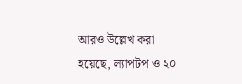আরও উল্লেখ করা হয়েছে, ল্যাপটপ ও ২০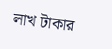লাখ টাকার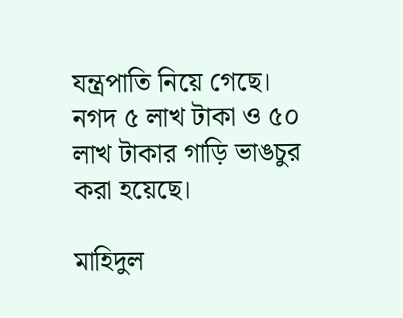যন্ত্রপাতি নিয়ে গেছে। নগদ ৫ লাখ টাকা ও ৫০ লাখ টাকার গাড়ি ভাঙচুর করা হয়েছে।

মাহিদুল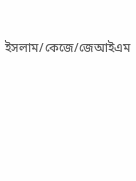ইসলাম/কেজে/জেআইএম